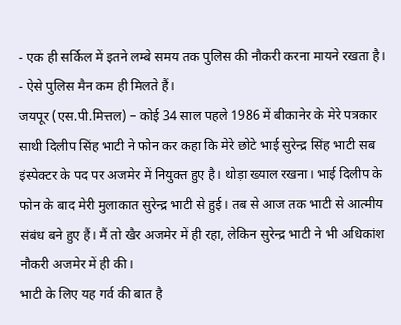- एक ही सर्किल में इतने लम्बे समय तक पुलिस की नौकरी करना मायने रखता है।
- ऐसे पुलिस मैन कम ही मिलते हैं।
जयपूर (एस.पी.मित्तल) – कोई 34 साल पहले 1986 में बीकानेर के मेरे पत्रकार साथी दिलीप सिंह भाटी ने फोन कर कहा कि मेरे छोटे भाई सुरेन्द्र सिंह भाटी सब इंस्पेक्टर के पद पर अजमेर में नियुक्त हुए है। थोड़ा ख्याल रखना। भाई दिलीप के फोन के बाद मेरी मुलाकात सुरेन्द्र भाटी से हुई। तब से आज तक भाटी से आत्मीय संबंध बने हुए हैं। मैं तो खैर अजमेर में ही रहा, लेकिन सुरेन्द्र भाटी ने भी अधिकांश नौकरी अजमेर में ही की।
भाटी के लिए यह गर्व की बात है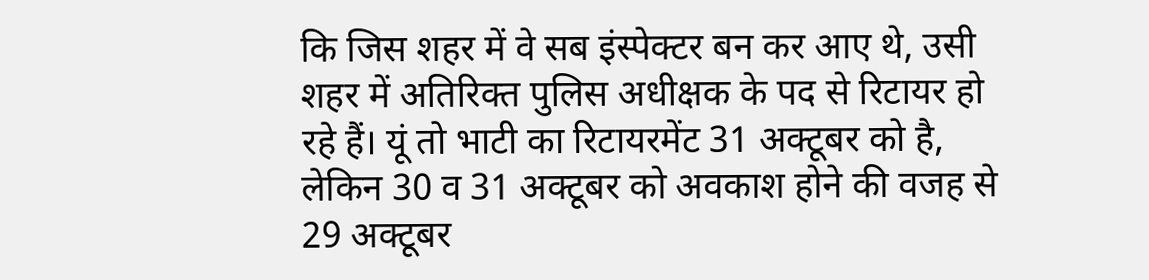कि जिस शहर में वे सब इंस्पेक्टर बन कर आए थे, उसी शहर में अतिरिक्त पुलिस अधीक्षक के पद से रिटायर हो रहे हैं। यूं तो भाटी का रिटायरमेंट 31 अक्टूबर को है, लेकिन 30 व 31 अक्टूबर को अवकाश होने की वजह से 29 अक्टूबर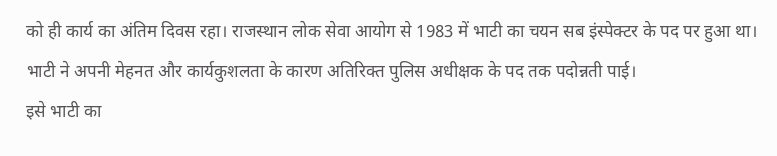को ही कार्य का अंतिम दिवस रहा। राजस्थान लोक सेवा आयोग से 1983 में भाटी का चयन सब इंस्पेक्टर के पद पर हुआ था। भाटी ने अपनी मेहनत और कार्यकुशलता के कारण अतिरिक्त पुलिस अधीक्षक के पद तक पदोन्नती पाई।
इसे भाटी का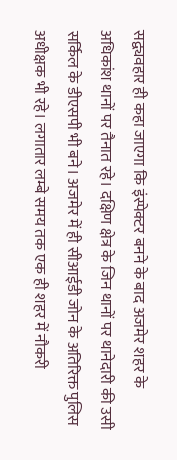सद्व्यवहार ही कहा जाएगा कि इंस्पेक्टर बनने के बाद अजमेर शहर के अधिकांश थानों पर तैनात रहे। दक्षिण क्षेत्र के जिन थानों पर थानेदारी की उसी सर्किल के डीएसपी भी बने। अजमेर में ही सीआईडी जोन के अतिरिक्त पुलिस अधीक्षक भी रहे। लगातार लम्बे समय तक एक ही शहर में नौकरी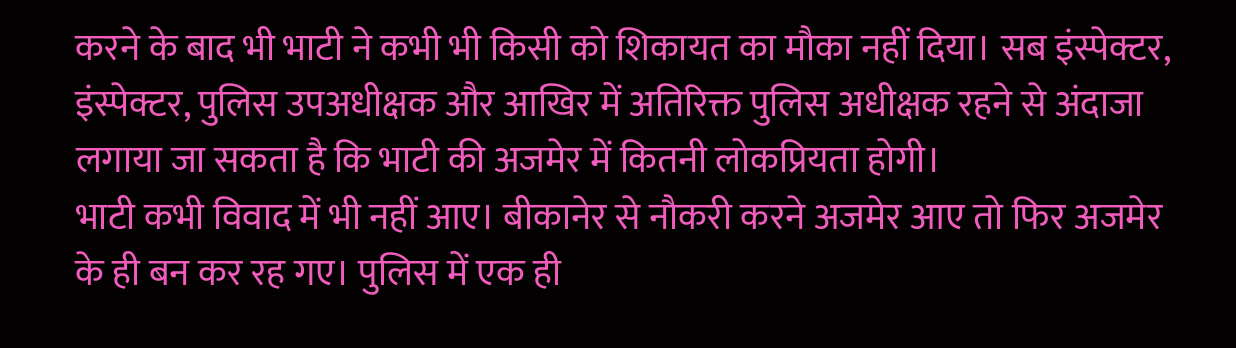करने के बाद भी भाटी ने कभी भी किसी को शिकायत का मौका नहीं दिया। सब इंस्पेक्टर, इंस्पेक्टर, पुलिस उपअधीक्षक और आखिर में अतिरिक्त पुलिस अधीक्षक रहने से अंदाजा लगाया जा सकता है कि भाटी की अजमेर में कितनी लोकप्रियता होगी।
भाटी कभी विवाद में भी नहीं आए। बीकानेर से नौकरी करने अजमेर आए तो फिर अजमेर के ही बन कर रह गए। पुलिस में एक ही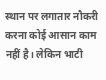स्थान पर लगातार नौकरी करना कोई आसान काम नहीं है। लेकिन भाटी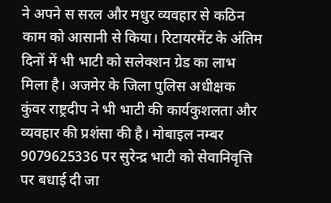ने अपने स सरल और मधुर व्यवहार से कठिन काम को आसानी से किया। रिटायरमेंट के अंतिम दिनों में भी भाटी को सलेक्शन ग्रेड का लाभ मिला है। अजमेर के जिला पुलिस अधीक्षक कुंवर राष्ट्रदीप ने भी भाटी की कार्यकुशलता और व्यवहार की प्रशंसा की है। मोबाइल नम्बर 9079625336 पर सुरेन्द्र भाटी को सेवानिवृत्ति पर बधाई दी जा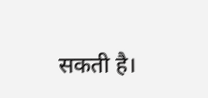सकती है।